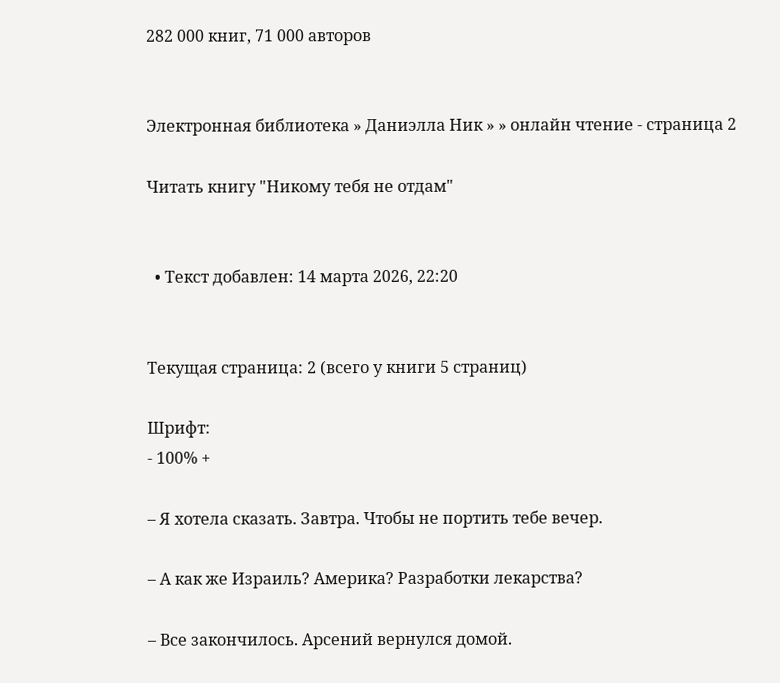282 000 книг, 71 000 авторов


Электронная библиотека » Даниэлла Ник » » онлайн чтение - страница 2

Читать книгу "Никому тебя не отдам"


  • Текст добавлен: 14 марта 2026, 22:20


Текущая страница: 2 (всего у книги 5 страниц)

Шрифт:
- 100% +

– Я хотела сказать. Завтра. Чтобы не портить тебе вечер.

– А как же Израиль? Америка? Разработки лекарства?

– Все закончилось. Арсений вернулся домой.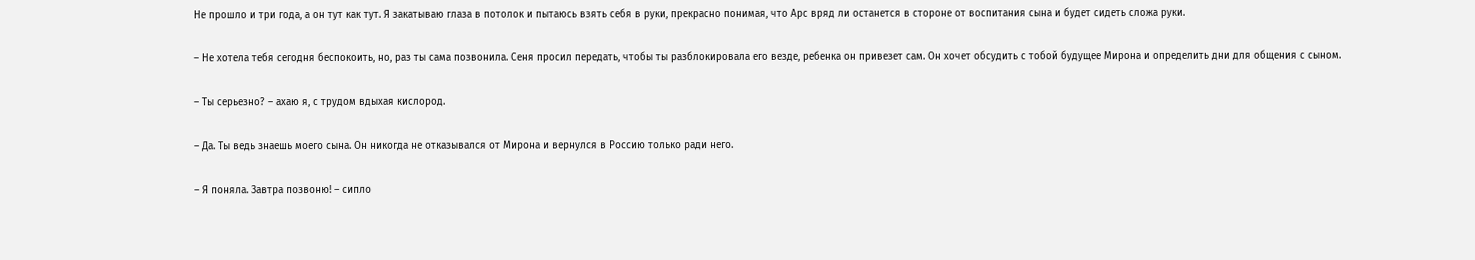Не прошло и три года, а он тут как тут. Я закатываю глаза в потолок и пытаюсь взять себя в руки, прекрасно понимая, что Арс вряд ли останется в стороне от воспитания сына и будет сидеть сложа руки.

– Не хотела тебя сегодня беспокоить, но, раз ты сама позвонила. Сеня просил передать, чтобы ты разблокировала его везде, ребенка он привезет сам. Он хочет обсудить с тобой будущее Мирона и определить дни для общения с сыном.

– Ты серьезно? – ахаю я, с трудом вдыхая кислород.

– Да. Ты ведь знаешь моего сына. Он никогда не отказывался от Мирона и вернулся в Россию только ради него.

– Я поняла. Завтра позвоню! – сипло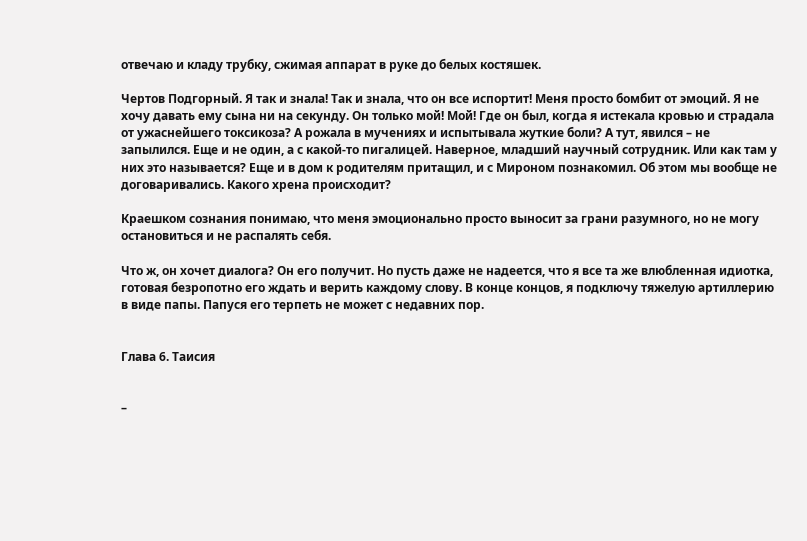отвечаю и кладу трубку, сжимая аппарат в руке до белых костяшек.

Чертов Подгорный. Я так и знала! Так и знала, что он все испортит! Меня просто бомбит от эмоций. Я не хочу давать ему сына ни на секунду. Он только мой! Мой! Где он был, когда я истекала кровью и страдала от ужаснейшего токсикоза? А рожала в мучениях и испытывала жуткие боли? А тут, явился – не запылился. Еще и не один, а с какой-то пигалицей. Наверное, младший научный сотрудник. Или как там у них это называется? Еще и в дом к родителям притащил, и с Мироном познакомил. Об этом мы вообще не договаривались. Какого хрена происходит?

Краешком сознания понимаю, что меня эмоционально просто выносит за грани разумного, но не могу остановиться и не распалять себя.

Что ж, он хочет диалога? Он его получит. Но пусть даже не надеется, что я все та же влюбленная идиотка, готовая безропотно его ждать и верить каждому слову. В конце концов, я подключу тяжелую артиллерию в виде папы. Папуся его терпеть не может с недавних пор.


Глава 6. Таисия


–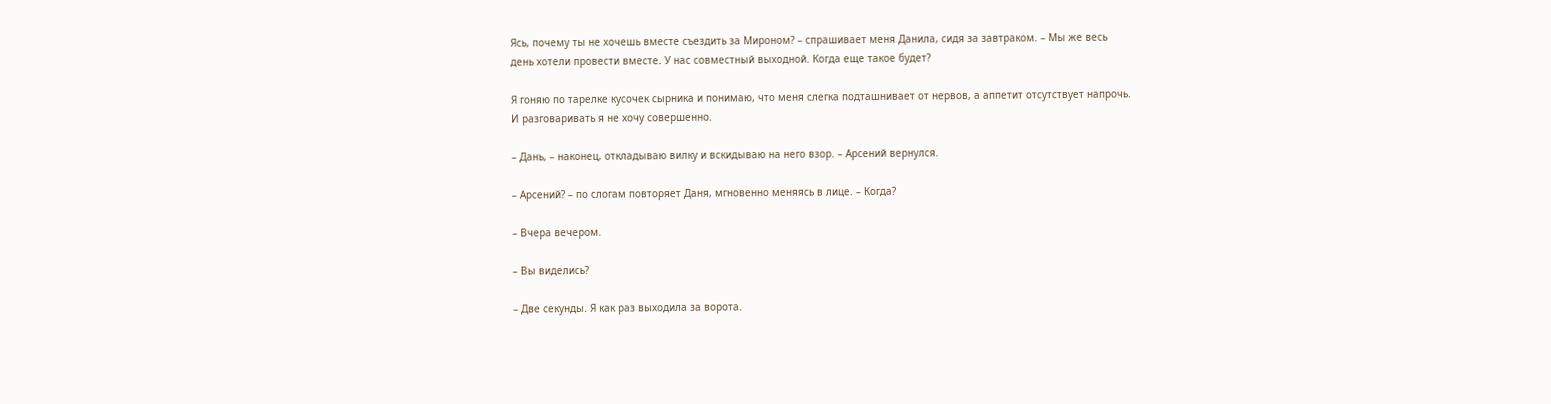Ясь, почему ты не хочешь вместе съездить за Мироном? – спрашивает меня Данила, сидя за завтраком. – Мы же весь день хотели провести вместе. У нас совместный выходной. Когда еще такое будет?

Я гоняю по тарелке кусочек сырника и понимаю, что меня слегка подташнивает от нервов, а аппетит отсутствует напрочь. И разговаривать я не хочу совершенно.

– Дань, – наконец, откладываю вилку и вскидываю на него взор. – Арсений вернулся.

– Арсений? – по слогам повторяет Даня, мгновенно меняясь в лице. – Когда?

– Вчера вечером.

– Вы виделись?

– Две секунды. Я как раз выходила за ворота.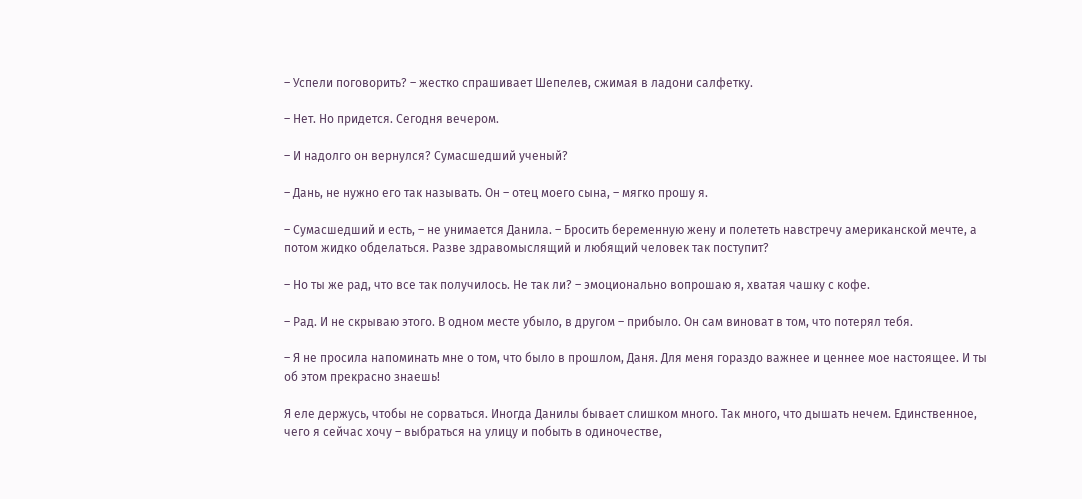– Успели поговорить? – жестко спрашивает Шепелев, сжимая в ладони салфетку.

– Нет. Но придется. Сегодня вечером.

– И надолго он вернулся? Сумасшедший ученый?

– Дань, не нужно его так называть. Он – отец моего сына, – мягко прошу я.

– Сумасшедший и есть, – не унимается Данила. – Бросить беременную жену и полететь навстречу американской мечте, а потом жидко обделаться. Разве здравомыслящий и любящий человек так поступит?

– Но ты же рад, что все так получилось. Не так ли? – эмоционально вопрошаю я, хватая чашку с кофе.

– Рад. И не скрываю этого. В одном месте убыло, в другом – прибыло. Он сам виноват в том, что потерял тебя.

– Я не просила напоминать мне о том, что было в прошлом, Даня. Для меня гораздо важнее и ценнее мое настоящее. И ты об этом прекрасно знаешь!

Я еле держусь, чтобы не сорваться. Иногда Данилы бывает слишком много. Так много, что дышать нечем. Единственное, чего я сейчас хочу – выбраться на улицу и побыть в одиночестве,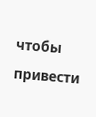чтобы привести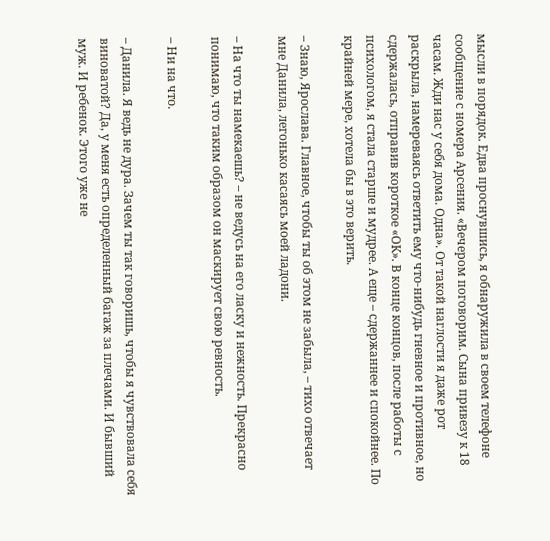мысли в порядок. Едва проснувшись, я обнаружила в своем телефоне сообщение с номера Арсения. «Вечером поговорим. Сына привезу к 18 часам. Жди нас у себя дома. Одна». От такой наглости я даже рот раскрыла, намереваясь ответить ему что-нибудь гневное и противное, но сдержалась, отправив короткое «ОК». В конце концов, после работы с психологом, я стала старше и мудрее. А еще – сдержаннее и спокойнее. По крайней мере, хотела бы в это верить.

– Знаю, Ярослава. Главное, чтобы ты об этом не забыла, – тихо отвечает мне Данила, легонько касаясь моей ладони.

– На что ты намекаешь? – не ведусь на его ласку и нежность. Прекрасно понимаю, что таким образом он маскирует свою ревность.

– Ни на что.

– Данила. Я ведь не дура. Зачем ты так говоришь, чтобы я чувствовала себя виноватой? Да, у меня есть определенный багаж за плечами. И бывший муж. И ребенок. Этого уже не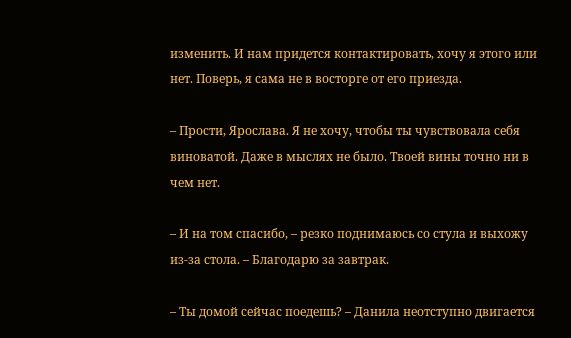изменить. И нам придется контактировать, хочу я этого или нет. Поверь, я сама не в восторге от его приезда.

– Прости, Ярослава. Я не хочу, чтобы ты чувствовала себя виноватой. Даже в мыслях не было. Твоей вины точно ни в чем нет.

– И на том спасибо, – резко поднимаюсь со стула и выхожу из-за стола. – Благодарю за завтрак.

– Ты домой сейчас поедешь? – Данила неотступно двигается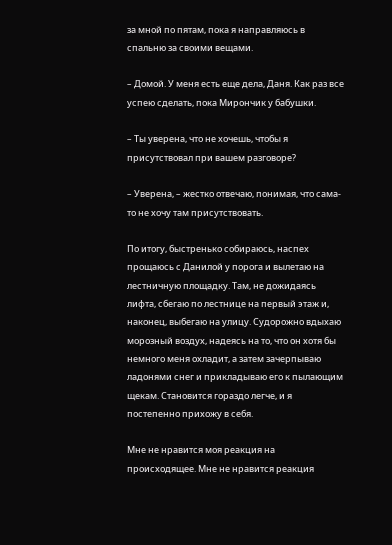за мной по пятам, пока я направляюсь в спальню за своими вещами.

– Домой. У меня есть еще дела, Даня. Как раз все успею сделать, пока Мирончик у бабушки.

– Ты уверена, что не хочешь, чтобы я присутствовал при вашем разговоре?

– Уверена, – жестко отвечаю, понимая, что сама-то не хочу там присутствовать.

По итогу, быстренько собираюсь, наспех прощаюсь с Данилой у порога и вылетаю на лестничную площадку. Там, не дожидаясь лифта, сбегаю по лестнице на первый этаж и, наконец, выбегаю на улицу. Судорожно вдыхаю морозный воздух, надеясь на то, что он хотя бы немного меня охладит, а затем зачерпываю ладонями снег и прикладываю его к пылающим щекам. Становится гораздо легче, и я постепенно прихожу в себя.

Мне не нравится моя реакция на происходящее. Мне не нравится реакция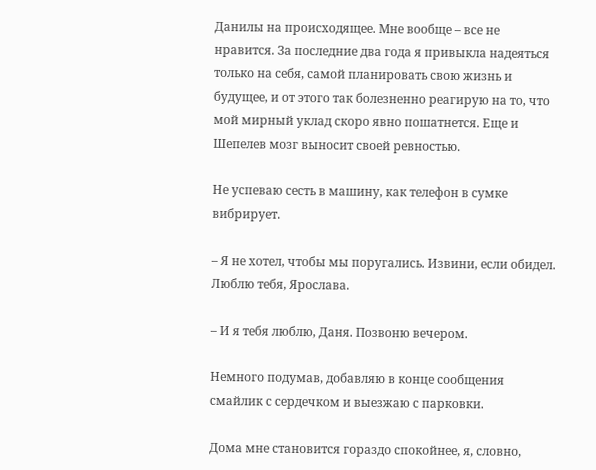Данилы на происходящее. Мне вообще – все не нравится. За последние два года я привыкла надеяться только на себя, самой планировать свою жизнь и будущее, и от этого так болезненно реагирую на то, что мой мирный уклад скоро явно пошатнется. Еще и Шепелев мозг выносит своей ревностью.

Не успеваю сесть в машину, как телефон в сумке вибрирует.

– Я не хотел, чтобы мы поругались. Извини, если обидел. Люблю тебя, Ярослава.

– И я тебя люблю, Даня. Позвоню вечером.

Немного подумав, добавляю в конце сообщения смайлик с сердечком и выезжаю с парковки.

Дома мне становится гораздо спокойнее, я, словно,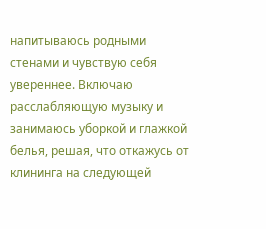напитываюсь родными стенами и чувствую себя увереннее. Включаю расслабляющую музыку и занимаюсь уборкой и глажкой белья, решая, что откажусь от клининга на следующей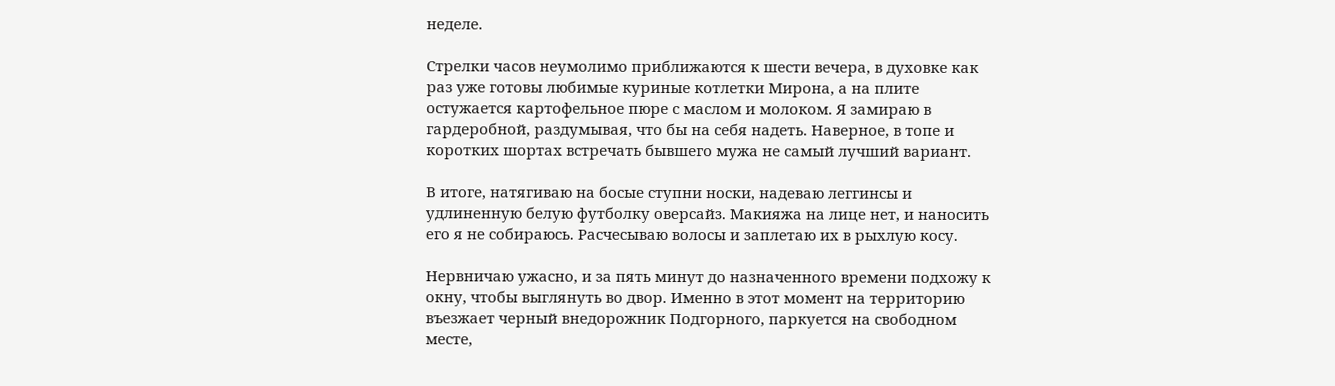неделе.

Стрелки часов неумолимо приближаются к шести вечера, в духовке как раз уже готовы любимые куриные котлетки Мирона, а на плите остужается картофельное пюре с маслом и молоком. Я замираю в гардеробной, раздумывая, что бы на себя надеть. Наверное, в топе и коротких шортах встречать бывшего мужа не самый лучший вариант.

В итоге, натягиваю на босые ступни носки, надеваю леггинсы и удлиненную белую футболку оверсайз. Макияжа на лице нет, и наносить его я не собираюсь. Расчесываю волосы и заплетаю их в рыхлую косу.

Нервничаю ужасно, и за пять минут до назначенного времени подхожу к окну, чтобы выглянуть во двор. Именно в этот момент на территорию въезжает черный внедорожник Подгорного, паркуется на свободном месте,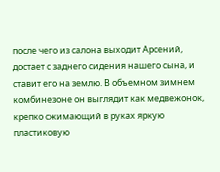после чего из салона выходит Арсений, достает с заднего сидения нашего сына, и ставит его на землю. В объемном зимнем комбинезоне он выглядит как медвежонок, крепко сжимающий в руках яркую пластиковую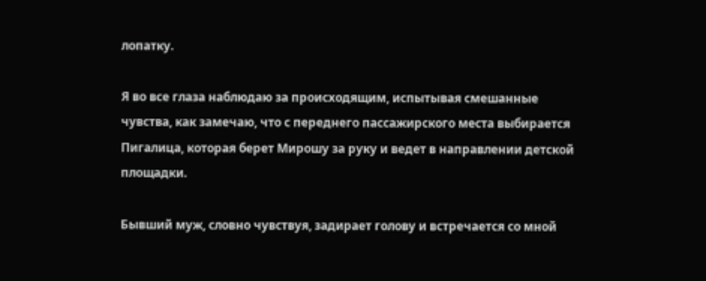лопатку.

Я во все глаза наблюдаю за происходящим, испытывая смешанные чувства, как замечаю, что с переднего пассажирского места выбирается Пигалица, которая берет Мирошу за руку и ведет в направлении детской площадки.

Бывший муж, словно чувствуя, задирает голову и встречается со мной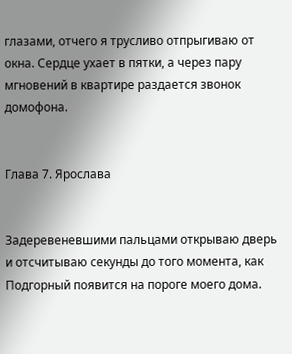глазами, отчего я трусливо отпрыгиваю от окна. Сердце ухает в пятки, а через пару мгновений в квартире раздается звонок домофона.


Глава 7. Ярослава


Задеревеневшими пальцами открываю дверь и отсчитываю секунды до того момента, как Подгорный появится на пороге моего дома.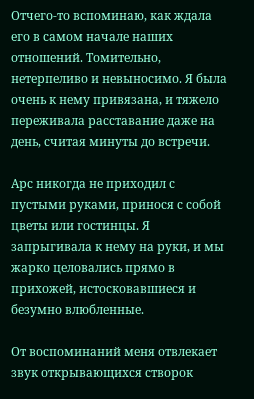Отчего-то вспоминаю, как ждала его в самом начале наших отношений. Томительно, нетерпеливо и невыносимо. Я была очень к нему привязана, и тяжело переживала расставание даже на день, считая минуты до встречи.

Арс никогда не приходил с пустыми руками, принося с собой цветы или гостинцы. Я запрыгивала к нему на руки, и мы жарко целовались прямо в прихожей, истосковавшиеся и безумно влюбленные.

От воспоминаний меня отвлекает звук открывающихся створок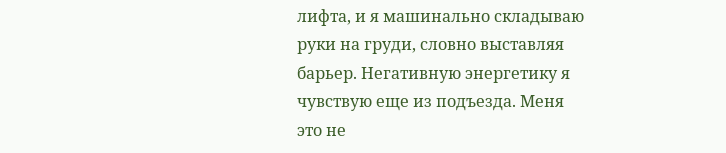лифта, и я машинально складываю руки на груди, словно выставляя барьер. Негативную энергетику я чувствую еще из подъезда. Меня это не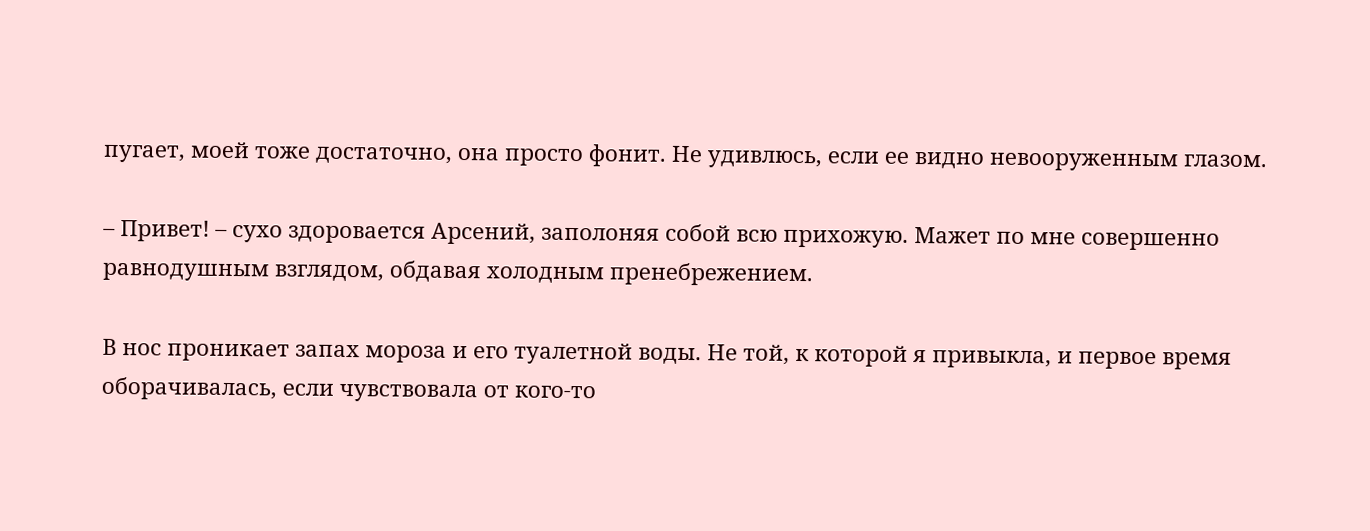пугает, моей тоже достаточно, она просто фонит. Не удивлюсь, если ее видно невооруженным глазом.

– Привет! – сухо здоровается Арсений, заполоняя собой всю прихожую. Мажет по мне совершенно равнодушным взглядом, обдавая холодным пренебрежением.

В нос проникает запах мороза и его туалетной воды. Не той, к которой я привыкла, и первое время оборачивалась, если чувствовала от кого-то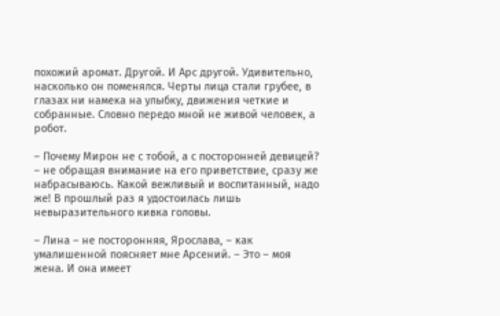похожий аромат. Другой. И Арс другой. Удивительно, насколько он поменялся. Черты лица стали грубее, в глазах ни намека на улыбку, движения четкие и собранные. Словно передо мной не живой человек, а робот.

– Почему Мирон не с тобой, а с посторонней девицей? – не обращая внимание на его приветствие, сразу же набрасываюсь. Какой вежливый и воспитанный, надо же! В прошлый раз я удостоилась лишь невыразительного кивка головы.

– Лина – не посторонняя, Ярослава, – как умалишенной поясняет мне Арсений. – Это – моя жена. И она имеет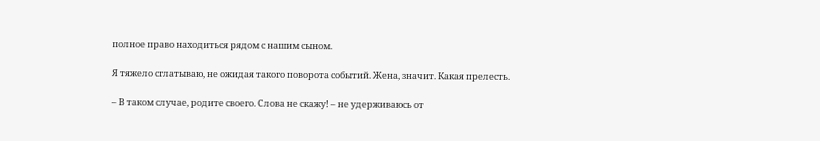полное право находиться рядом с нашим сыном.

Я тяжело сглатываю, не ожидая такого поворота событий. Жена, значит. Какая прелесть.

– В таком случае, родите своего. Слова не скажу! – не удерживаюсь от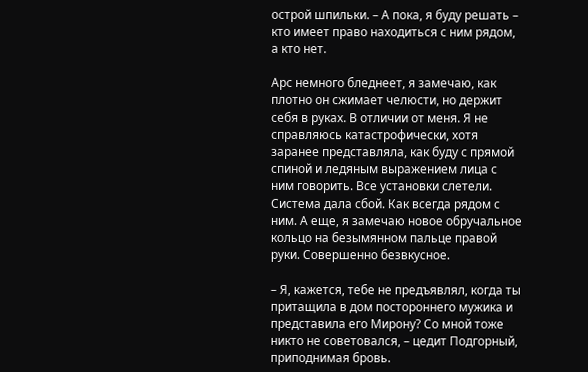острой шпильки. – А пока, я буду решать – кто имеет право находиться с ним рядом, а кто нет.

Арс немного бледнеет, я замечаю, как плотно он сжимает челюсти, но держит себя в руках. В отличии от меня. Я не справляюсь катастрофически, хотя заранее представляла, как буду с прямой спиной и ледяным выражением лица с ним говорить. Все установки слетели. Система дала сбой. Как всегда рядом с ним. А еще, я замечаю новое обручальное кольцо на безымянном пальце правой руки. Совершенно безвкусное.

– Я, кажется, тебе не предъявлял, когда ты притащила в дом постороннего мужика и представила его Мирону? Со мной тоже никто не советовался, – цедит Подгорный, приподнимая бровь.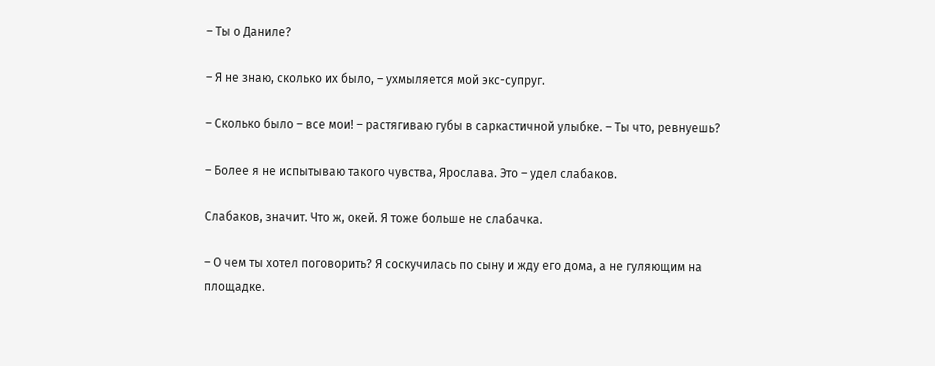– Ты о Даниле?

– Я не знаю, сколько их было, – ухмыляется мой экс-супруг.

– Сколько было – все мои! – растягиваю губы в саркастичной улыбке. – Ты что, ревнуешь?

– Более я не испытываю такого чувства, Ярослава. Это – удел слабаков.

Слабаков, значит. Что ж, окей. Я тоже больше не слабачка.

– О чем ты хотел поговорить? Я соскучилась по сыну и жду его дома, а не гуляющим на площадке.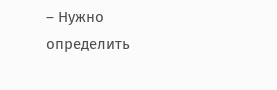– Нужно определить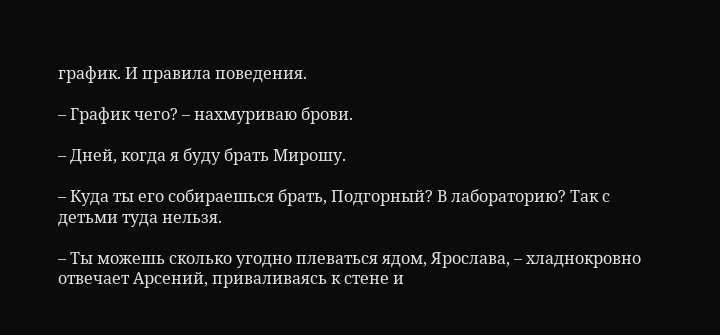график. И правила поведения.

– График чего? – нахмуриваю брови.

– Дней, когда я буду брать Мирошу.

– Куда ты его собираешься брать, Подгорный? В лабораторию? Так с детьми туда нельзя.

– Ты можешь сколько угодно плеваться ядом, Ярослава, – хладнокровно отвечает Арсений, приваливаясь к стене и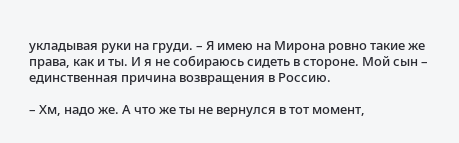укладывая руки на груди. – Я имею на Мирона ровно такие же права, как и ты. И я не собираюсь сидеть в стороне. Мой сын – единственная причина возвращения в Россию.

– Хм, надо же. А что же ты не вернулся в тот момент,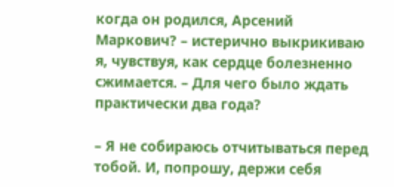когда он родился, Арсений Маркович? – истерично выкрикиваю я, чувствуя, как сердце болезненно сжимается. – Для чего было ждать практически два года?

– Я не собираюсь отчитываться перед тобой. И, попрошу, держи себя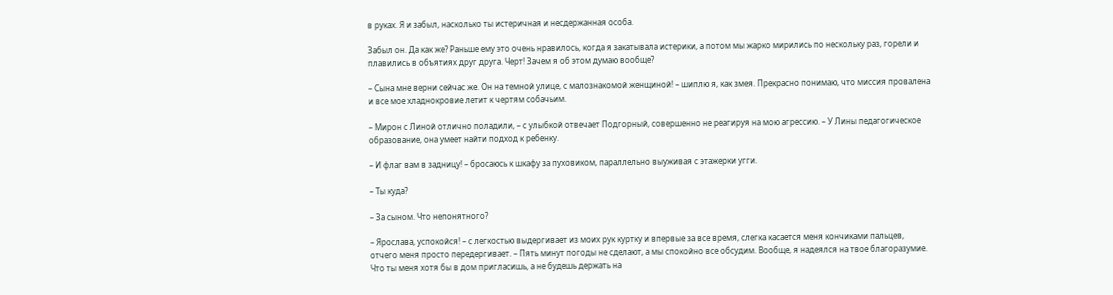в руках. Я и забыл, насколько ты истеричная и несдержанная особа.

Забыл он. Да как же? Раньше ему это очень нравилось, когда я закатывала истерики, а потом мы жарко мирились по нескольку раз, горели и плавились в объятиях друг друга. Черт! Зачем я об этом думаю вообще?

– Сына мне верни сейчас же. Он на темной улице, с малознакомой женщиной! – шиплю я, как змея. Прекрасно понимаю, что миссия провалена и все мое хладнокровие летит к чертям собачьим.

– Мирон с Линой отлично поладили, – с улыбкой отвечает Подгорный, совершенно не реагируя на мою агрессию. – У Лины педагогическое образование, она умеет найти подход к ребенку.

– И флаг вам в задницу! – бросаюсь к шкафу за пуховиком, параллельно выуживая с этажерки угги.

– Ты куда?

– За сыном. Что непонятного?

– Ярослава, успокойся! – с легкостью выдергивает из моих рук куртку и впервые за все время, слегка касается меня кончиками пальцев, отчего меня просто передергивает. – Пять минут погоды не сделают, а мы спокойно все обсудим. Вообще, я надеялся на твое благоразумие. Что ты меня хотя бы в дом пригласишь, а не будешь держать на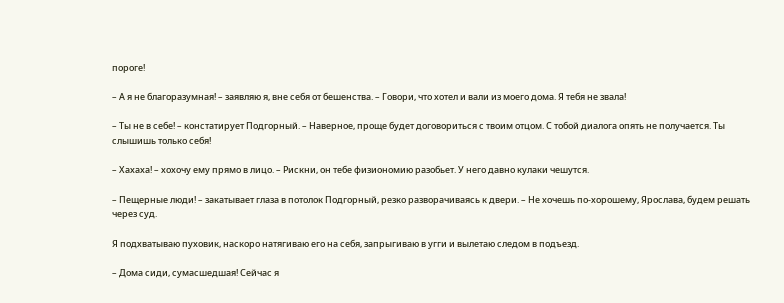пороге!

– А я не благоразумная! – заявляю я, вне себя от бешенства. – Говори, что хотел и вали из моего дома. Я тебя не звала!

– Ты не в себе! – констатирует Подгорный. – Наверное, проще будет договориться с твоим отцом. С тобой диалога опять не получается. Ты слышишь только себя!

– Хахаха! – хохочу ему прямо в лицо. – Рискни, он тебе физиономию разобьет. У него давно кулаки чешутся.

– Пещерные люди! – закатывает глаза в потолок Подгорный, резко разворачиваясь к двери. – Не хочешь по-хорошему, Ярослава, будем решать через суд.

Я подхватываю пуховик, наскоро натягиваю его на себя, запрыгиваю в угги и вылетаю следом в подъезд.

– Дома сиди, сумасшедшая! Сейчас я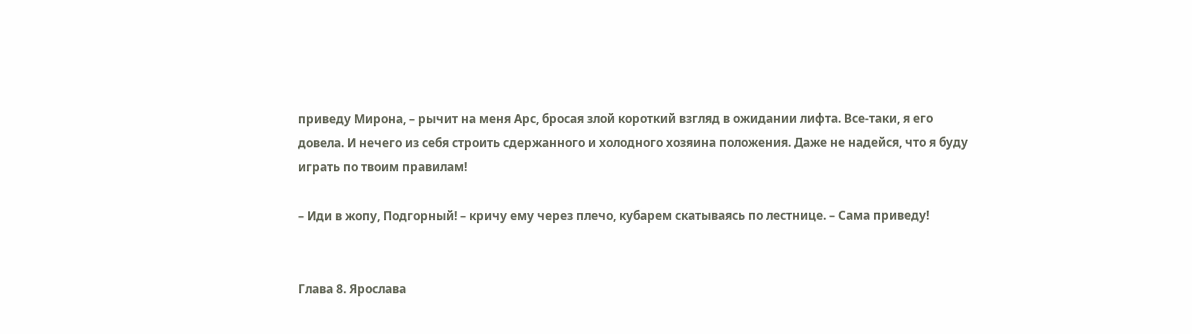приведу Мирона, – рычит на меня Арс, бросая злой короткий взгляд в ожидании лифта. Все-таки, я его довела. И нечего из себя строить сдержанного и холодного хозяина положения. Даже не надейся, что я буду играть по твоим правилам!

– Иди в жопу, Подгорный! – кричу ему через плечо, кубарем скатываясь по лестнице. – Сама приведу!


Глава 8. Ярослава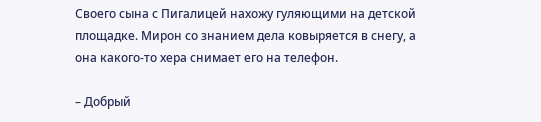Своего сына с Пигалицей нахожу гуляющими на детской площадке. Мирон со знанием дела ковыряется в снегу, а она какого-то хера снимает его на телефон.

– Добрый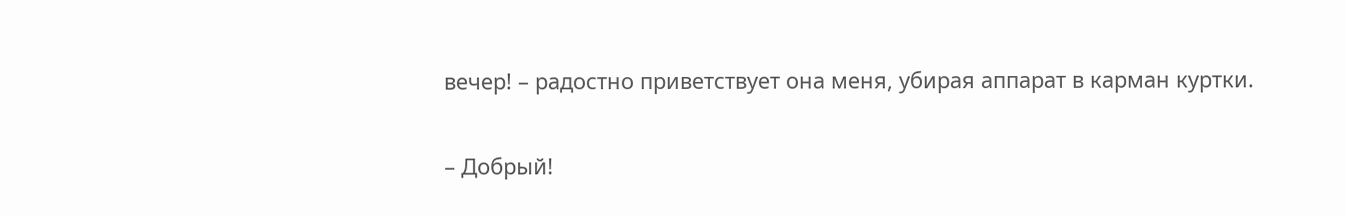вечер! – радостно приветствует она меня, убирая аппарат в карман куртки.

– Добрый!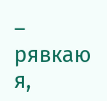– рявкаю я,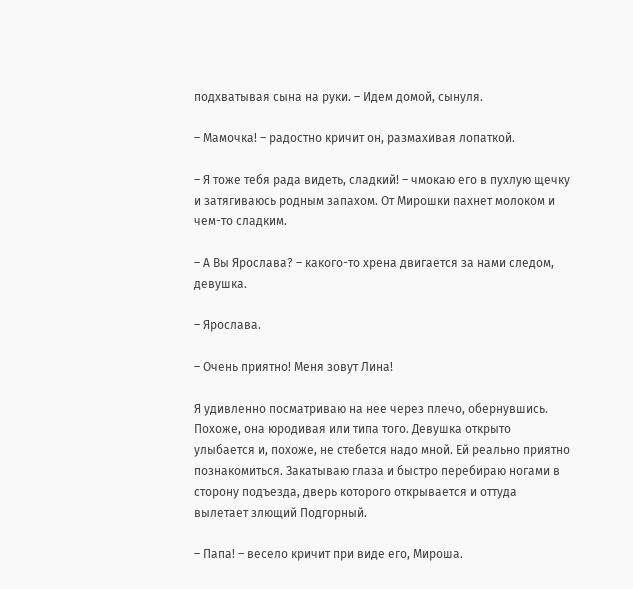подхватывая сына на руки. – Идем домой, сынуля.

– Мамочка! – радостно кричит он, размахивая лопаткой.

– Я тоже тебя рада видеть, сладкий! – чмокаю его в пухлую щечку и затягиваюсь родным запахом. От Мирошки пахнет молоком и чем-то сладким.

– А Вы Ярослава? – какого-то хрена двигается за нами следом, девушка.

– Ярослава.

– Очень приятно! Меня зовут Лина!

Я удивленно посматриваю на нее через плечо, обернувшись. Похоже, она юродивая или типа того. Девушка открыто улыбается и, похоже, не стебется надо мной. Ей реально приятно познакомиться. Закатываю глаза и быстро перебираю ногами в сторону подъезда, дверь которого открывается и оттуда вылетает злющий Подгорный.

– Папа! – весело кричит при виде его, Мироша.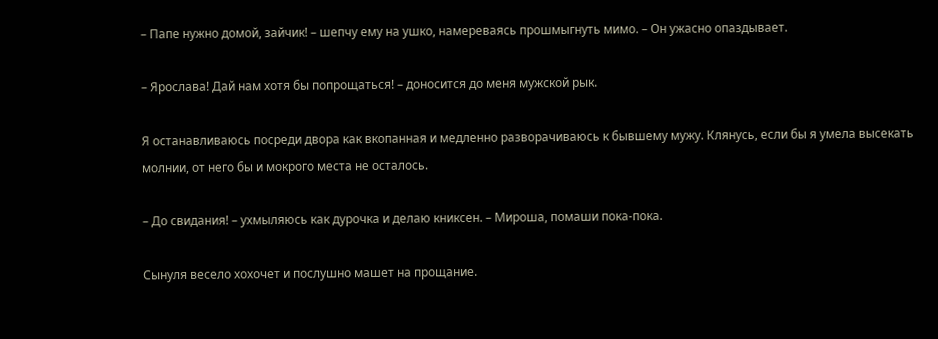– Папе нужно домой, зайчик! – шепчу ему на ушко, намереваясь прошмыгнуть мимо. – Он ужасно опаздывает.

– Ярослава! Дай нам хотя бы попрощаться! – доносится до меня мужской рык.

Я останавливаюсь посреди двора как вкопанная и медленно разворачиваюсь к бывшему мужу. Клянусь, если бы я умела высекать молнии, от него бы и мокрого места не осталось.

– До свидания! – ухмыляюсь как дурочка и делаю книксен. – Мироша, помаши пока-пока.

Сынуля весело хохочет и послушно машет на прощание.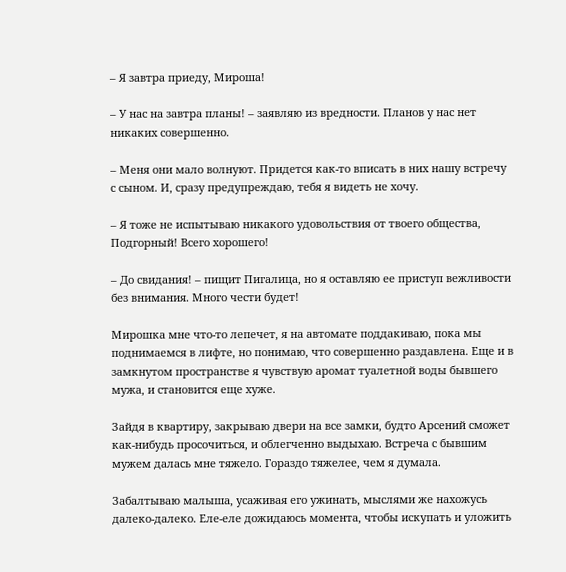– Я завтра приеду, Мироша!

– У нас на завтра планы! – заявляю из вредности. Планов у нас нет никаких совершенно.

– Меня они мало волнуют. Придется как-то вписать в них нашу встречу с сыном. И, сразу предупреждаю, тебя я видеть не хочу.

– Я тоже не испытываю никакого удовольствия от твоего общества, Подгорный! Всего хорошего!

– До свидания! – пищит Пигалица, но я оставляю ее приступ вежливости без внимания. Много чести будет!

Мирошка мне что-то лепечет, я на автомате поддакиваю, пока мы поднимаемся в лифте, но понимаю, что совершенно раздавлена. Еще и в замкнутом пространстве я чувствую аромат туалетной воды бывшего мужа, и становится еще хуже.

Зайдя в квартиру, закрываю двери на все замки, будто Арсений сможет как-нибудь просочиться, и облегченно выдыхаю. Встреча с бывшим мужем далась мне тяжело. Гораздо тяжелее, чем я думала.

Забалтываю малыша, усаживая его ужинать, мыслями же нахожусь далеко-далеко. Еле-еле дожидаюсь момента, чтобы искупать и уложить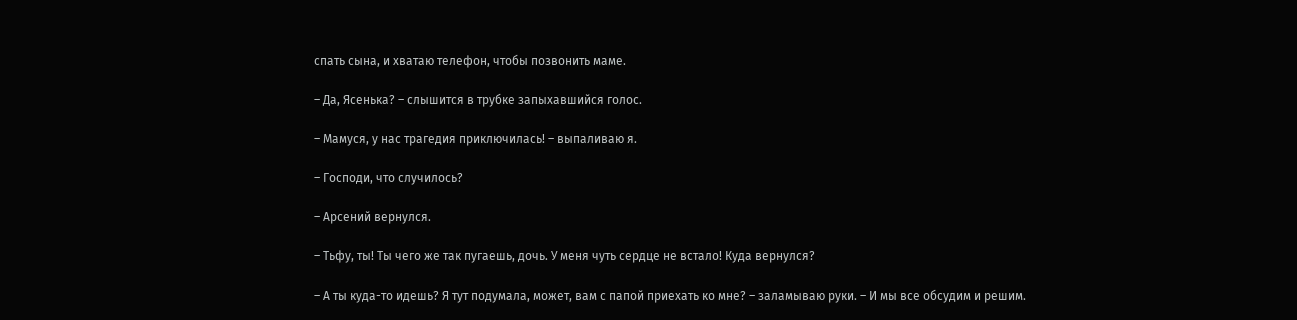спать сына, и хватаю телефон, чтобы позвонить маме.

– Да, Ясенька? – слышится в трубке запыхавшийся голос.

– Мамуся, у нас трагедия приключилась! – выпаливаю я.

– Господи, что случилось?

– Арсений вернулся.

– Тьфу, ты! Ты чего же так пугаешь, дочь. У меня чуть сердце не встало! Куда вернулся?

– А ты куда-то идешь? Я тут подумала, может, вам с папой приехать ко мне? – заламываю руки. – И мы все обсудим и решим.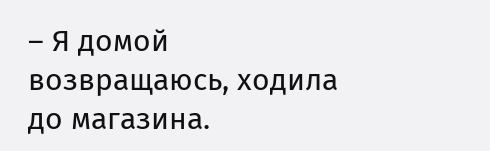– Я домой возвращаюсь, ходила до магазина.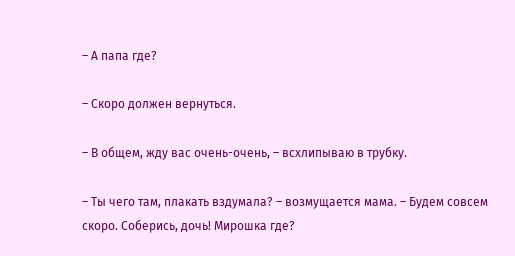– А папа где?

– Скоро должен вернуться.

– В общем, жду вас очень-очень, – всхлипываю в трубку.

– Ты чего там, плакать вздумала? – возмущается мама. – Будем совсем скоро. Соберись, дочь! Мирошка где?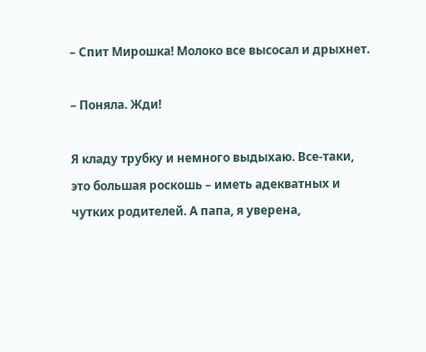– Спит Мирошка! Молоко все высосал и дрыхнет.

– Поняла. Жди!

Я кладу трубку и немного выдыхаю. Все-таки, это большая роскошь – иметь адекватных и чутких родителей. А папа, я уверена,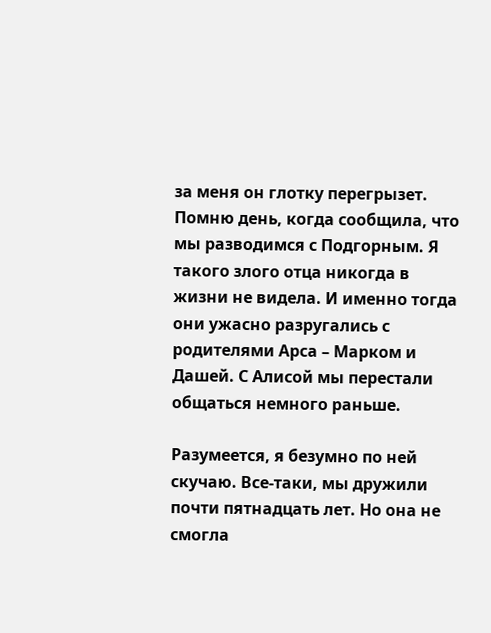за меня он глотку перегрызет. Помню день, когда сообщила, что мы разводимся с Подгорным. Я такого злого отца никогда в жизни не видела. И именно тогда они ужасно разругались с родителями Арса – Марком и Дашей. С Алисой мы перестали общаться немного раньше.

Разумеется, я безумно по ней скучаю. Все-таки, мы дружили почти пятнадцать лет. Но она не смогла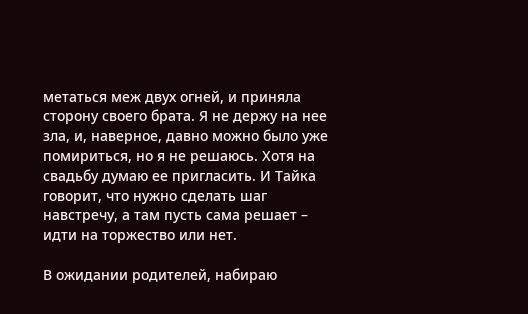метаться меж двух огней, и приняла сторону своего брата. Я не держу на нее зла, и, наверное, давно можно было уже помириться, но я не решаюсь. Хотя на свадьбу думаю ее пригласить. И Тайка говорит, что нужно сделать шаг навстречу, а там пусть сама решает – идти на торжество или нет.

В ожидании родителей, набираю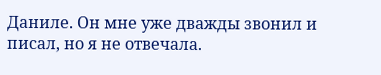Даниле. Он мне уже дважды звонил и писал, но я не отвечала.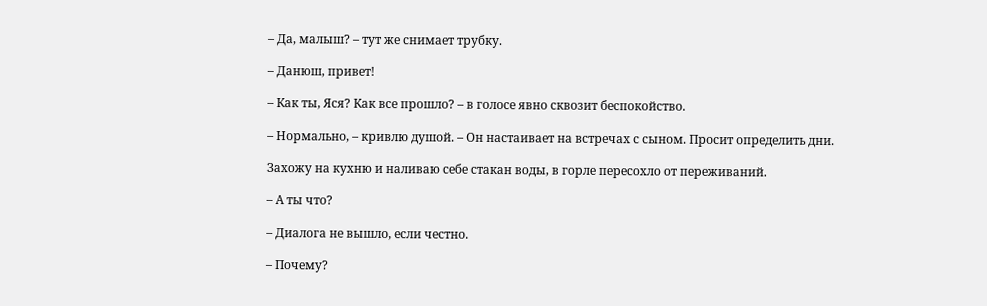– Да, малыш? – тут же снимает трубку.

– Данюш, привет!

– Как ты, Яся? Как все прошло? – в голосе явно сквозит беспокойство.

– Нормально, – кривлю душой. – Он настаивает на встречах с сыном. Просит определить дни.

Захожу на кухню и наливаю себе стакан воды, в горле пересохло от переживаний.

– А ты что?

– Диалога не вышло, если честно.

– Почему?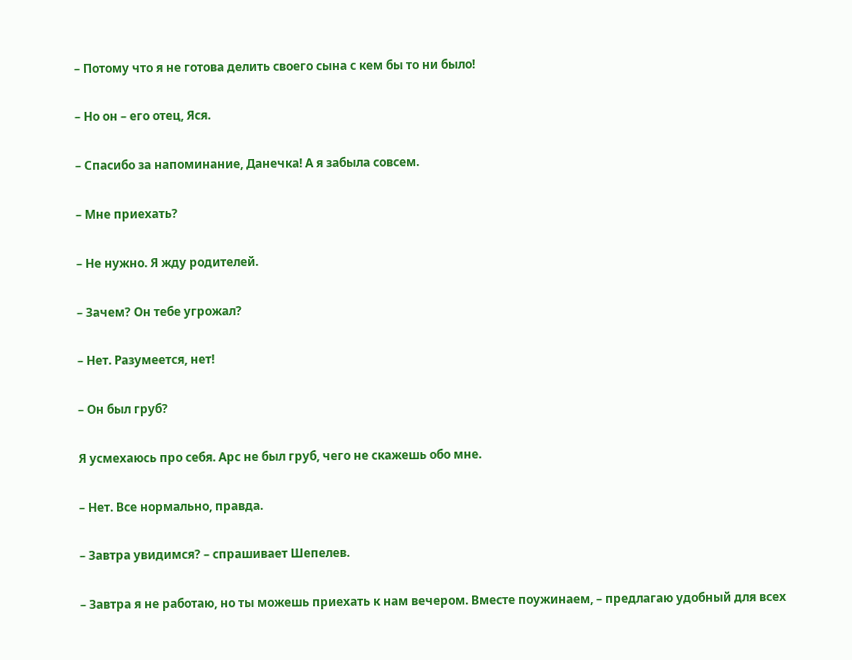– Потому что я не готова делить своего сына с кем бы то ни было!

– Но он – его отец, Яся.

– Спасибо за напоминание, Данечка! А я забыла совсем.

– Мне приехать?

– Не нужно. Я жду родителей.

– Зачем? Он тебе угрожал?

– Нет. Разумеется, нет!

– Он был груб?

Я усмехаюсь про себя. Арс не был груб, чего не скажешь обо мне.

– Нет. Все нормально, правда.

– Завтра увидимся? – спрашивает Шепелев.

– Завтра я не работаю, но ты можешь приехать к нам вечером. Вместе поужинаем, – предлагаю удобный для всех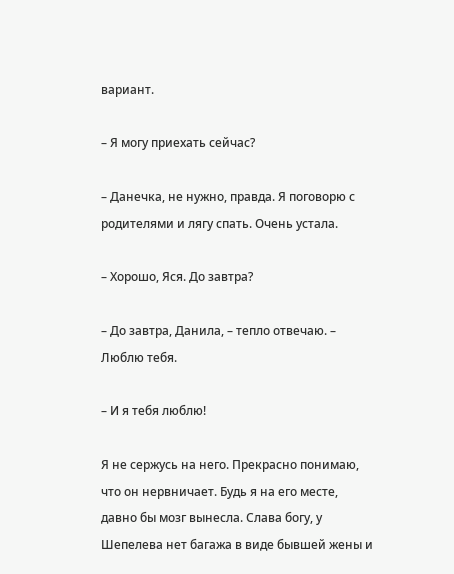вариант.

– Я могу приехать сейчас?

– Данечка, не нужно, правда. Я поговорю с родителями и лягу спать. Очень устала.

– Хорошо, Яся. До завтра?

– До завтра, Данила, – тепло отвечаю. – Люблю тебя.

– И я тебя люблю!

Я не сержусь на него. Прекрасно понимаю, что он нервничает. Будь я на его месте, давно бы мозг вынесла. Слава богу, у Шепелева нет багажа в виде бывшей жены и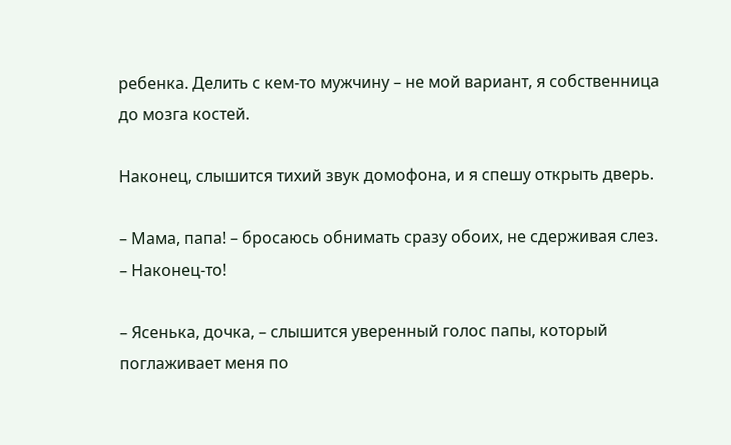ребенка. Делить с кем-то мужчину – не мой вариант, я собственница до мозга костей.

Наконец, слышится тихий звук домофона, и я спешу открыть дверь.

– Мама, папа! – бросаюсь обнимать сразу обоих, не сдерживая слез. – Наконец-то!

– Ясенька, дочка, – слышится уверенный голос папы, который поглаживает меня по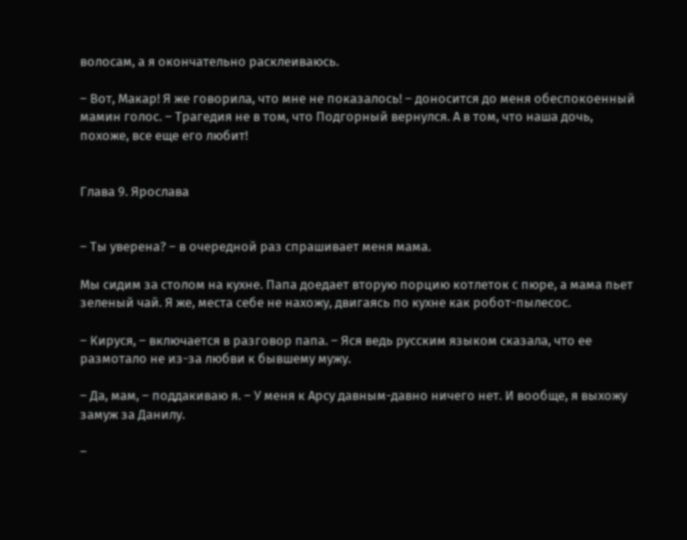волосам, а я окончательно расклеиваюсь.

– Вот, Макар! Я же говорила, что мне не показалось! – доносится до меня обеспокоенный мамин голос. – Трагедия не в том, что Подгорный вернулся. А в том, что наша дочь, похоже, все еще его любит!


Глава 9. Ярослава


– Ты уверена? – в очередной раз спрашивает меня мама.

Мы сидим за столом на кухне. Папа доедает вторую порцию котлеток с пюре, а мама пьет зеленый чай. Я же, места себе не нахожу, двигаясь по кухне как робот-пылесос.

– Кируся, – включается в разговор папа. – Яся ведь русским языком сказала, что ее размотало не из-за любви к бывшему мужу.

– Да, мам, – поддакиваю я. – У меня к Арсу давным-давно ничего нет. И вообще, я выхожу замуж за Данилу.

–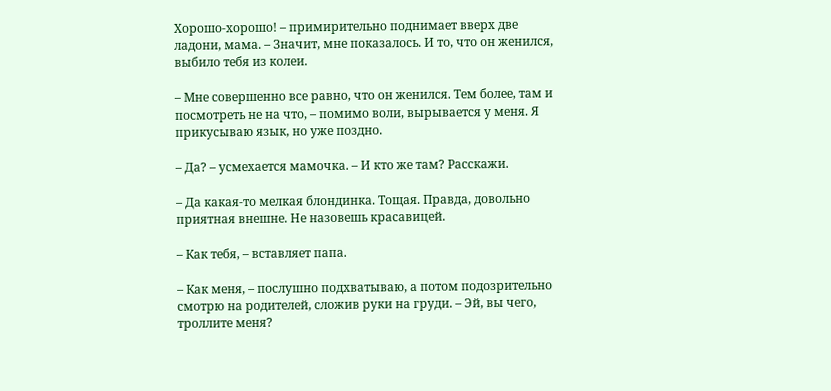Хорошо-хорошо! – примирительно поднимает вверх две ладони, мама. – Значит, мне показалось. И то, что он женился, выбило тебя из колеи.

– Мне совершенно все равно, что он женился. Тем более, там и посмотреть не на что, – помимо воли, вырывается у меня. Я прикусываю язык, но уже поздно.

– Да? – усмехается мамочка. – И кто же там? Расскажи.

– Да какая-то мелкая блондинка. Тощая. Правда, довольно приятная внешне. Не назовешь красавицей.

– Как тебя, – вставляет папа.

– Как меня, – послушно подхватываю, а потом подозрительно смотрю на родителей, сложив руки на груди. – Эй, вы чего, троллите меня?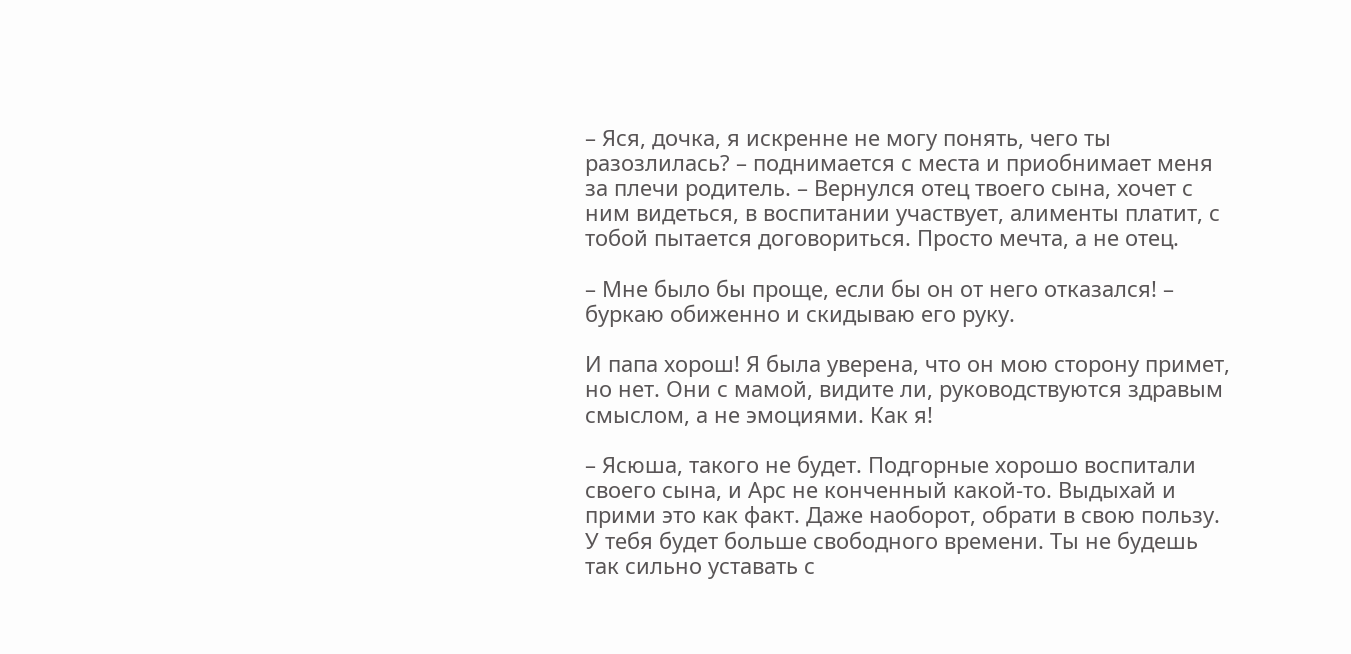– Яся, дочка, я искренне не могу понять, чего ты разозлилась? – поднимается с места и приобнимает меня за плечи родитель. – Вернулся отец твоего сына, хочет с ним видеться, в воспитании участвует, алименты платит, с тобой пытается договориться. Просто мечта, а не отец.

– Мне было бы проще, если бы он от него отказался! – буркаю обиженно и скидываю его руку.

И папа хорош! Я была уверена, что он мою сторону примет, но нет. Они с мамой, видите ли, руководствуются здравым смыслом, а не эмоциями. Как я!

– Ясюша, такого не будет. Подгорные хорошо воспитали своего сына, и Арс не конченный какой-то. Выдыхай и прими это как факт. Даже наоборот, обрати в свою пользу. У тебя будет больше свободного времени. Ты не будешь так сильно уставать с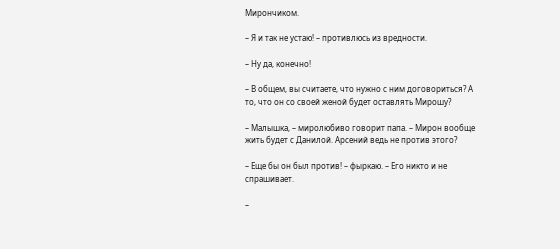Мирончиком.

– Я и так не устаю! – противлюсь из вредности.

– Ну да, конечно!

– В общем, вы считаете, что нужно с ним договориться? А то, что он со своей женой будет оставлять Мирошу?

– Малышка, – миролюбиво говорит папа. – Мирон вообще жить будет с Данилой. Арсений ведь не против этого?

– Еще бы он был против! – фыркаю. – Его никто и не спрашивает.

–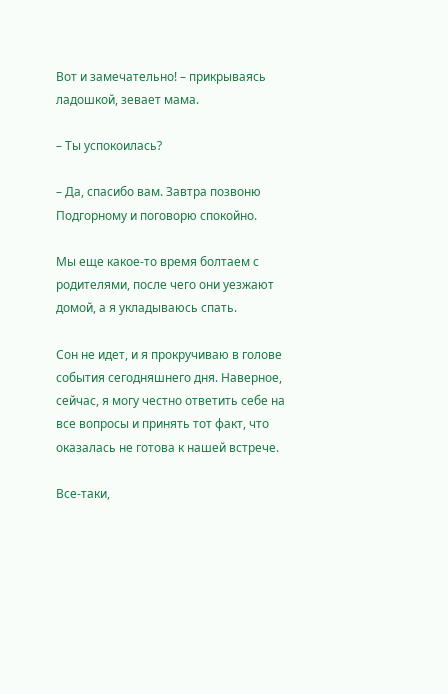Вот и замечательно! – прикрываясь ладошкой, зевает мама.

– Ты успокоилась?

– Да, спасибо вам. Завтра позвоню Подгорному и поговорю спокойно.

Мы еще какое-то время болтаем с родителями, после чего они уезжают домой, а я укладываюсь спать.

Сон не идет, и я прокручиваю в голове события сегодняшнего дня. Наверное, сейчас, я могу честно ответить себе на все вопросы и принять тот факт, что оказалась не готова к нашей встрече.

Все-таки,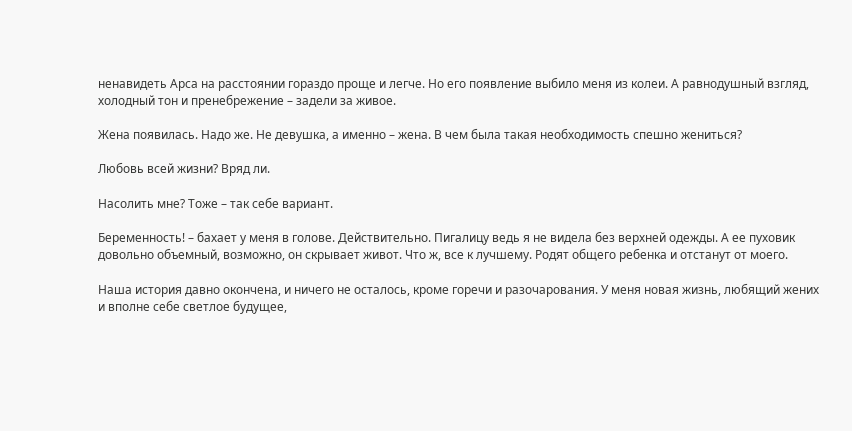ненавидеть Арса на расстоянии гораздо проще и легче. Но его появление выбило меня из колеи. А равнодушный взгляд, холодный тон и пренебрежение – задели за живое.

Жена появилась. Надо же. Не девушка, а именно – жена. В чем была такая необходимость спешно жениться?

Любовь всей жизни? Вряд ли.

Насолить мне? Тоже – так себе вариант.

Беременность! – бахает у меня в голове. Действительно. Пигалицу ведь я не видела без верхней одежды. А ее пуховик довольно объемный, возможно, он скрывает живот. Что ж, все к лучшему. Родят общего ребенка и отстанут от моего.

Наша история давно окончена, и ничего не осталось, кроме горечи и разочарования. У меня новая жизнь, любящий жених и вполне себе светлое будущее,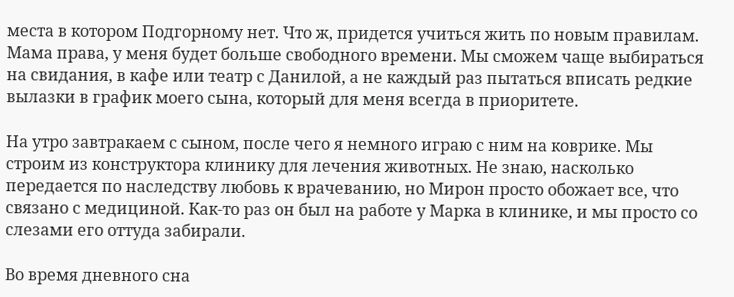места в котором Подгорному нет. Что ж, придется учиться жить по новым правилам. Мама права, у меня будет больше свободного времени. Мы сможем чаще выбираться на свидания, в кафе или театр с Данилой, а не каждый раз пытаться вписать редкие вылазки в график моего сына, который для меня всегда в приоритете.

На утро завтракаем с сыном, после чего я немного играю с ним на коврике. Мы строим из конструктора клинику для лечения животных. Не знаю, насколько передается по наследству любовь к врачеванию, но Мирон просто обожает все, что связано с медициной. Как-то раз он был на работе у Марка в клинике, и мы просто со слезами его оттуда забирали.

Во время дневного сна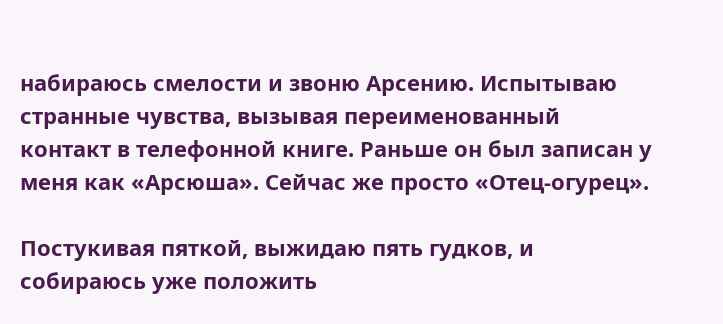набираюсь смелости и звоню Арсению. Испытываю странные чувства, вызывая переименованный контакт в телефонной книге. Раньше он был записан у меня как «Арсюша». Сейчас же просто «Отец-огурец».

Постукивая пяткой, выжидаю пять гудков, и собираюсь уже положить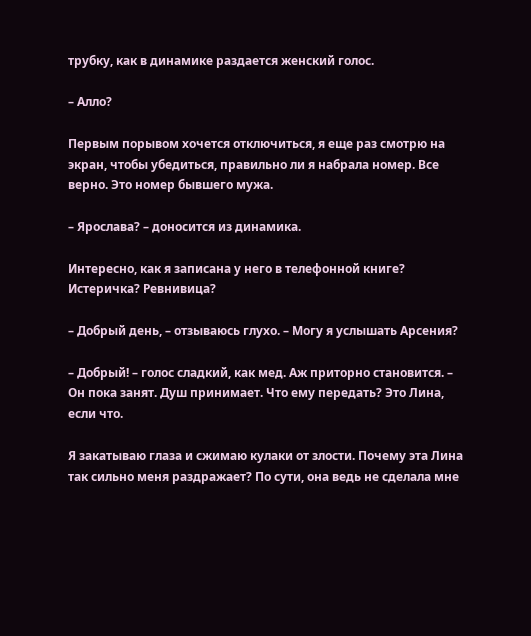трубку, как в динамике раздается женский голос.

– Алло?

Первым порывом хочется отключиться, я еще раз смотрю на экран, чтобы убедиться, правильно ли я набрала номер. Все верно. Это номер бывшего мужа.

– Ярослава? – доносится из динамика.

Интересно, как я записана у него в телефонной книге? Истеричка? Ревнивица?

– Добрый день, – отзываюсь глухо. – Могу я услышать Арсения?

– Добрый! – голос сладкий, как мед. Аж приторно становится. – Он пока занят. Душ принимает. Что ему передать? Это Лина, если что.

Я закатываю глаза и сжимаю кулаки от злости. Почему эта Лина так сильно меня раздражает? По сути, она ведь не сделала мне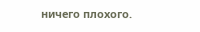ничего плохого.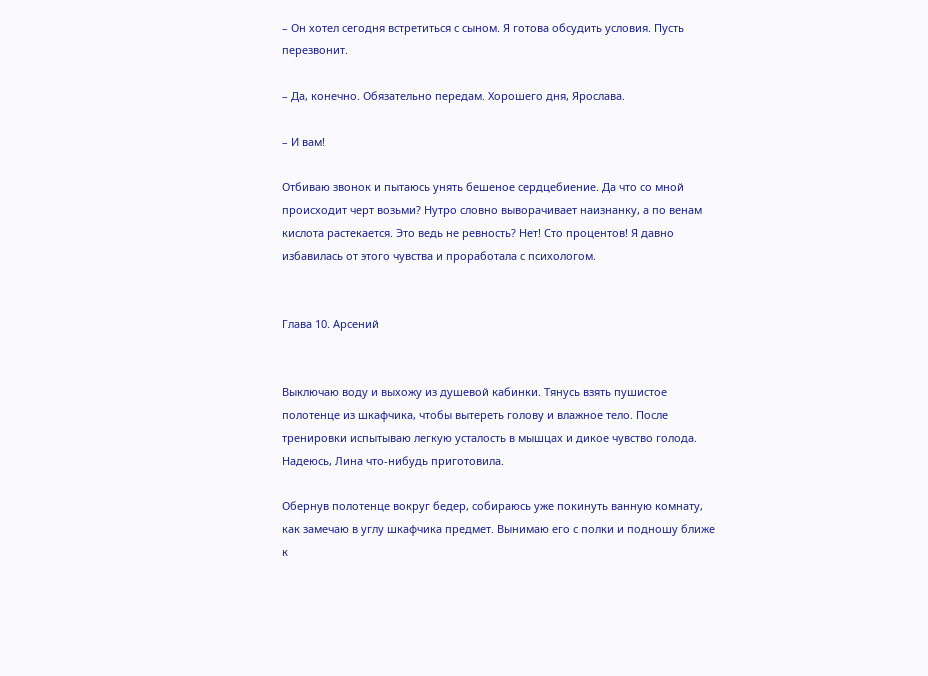– Он хотел сегодня встретиться с сыном. Я готова обсудить условия. Пусть перезвонит.

– Да, конечно. Обязательно передам. Хорошего дня, Ярослава.

– И вам!

Отбиваю звонок и пытаюсь унять бешеное сердцебиение. Да что со мной происходит черт возьми? Нутро словно выворачивает наизнанку, а по венам кислота растекается. Это ведь не ревность? Нет! Сто процентов! Я давно избавилась от этого чувства и проработала с психологом.


Глава 10. Арсений


Выключаю воду и выхожу из душевой кабинки. Тянусь взять пушистое полотенце из шкафчика, чтобы вытереть голову и влажное тело. После тренировки испытываю легкую усталость в мышцах и дикое чувство голода. Надеюсь, Лина что-нибудь приготовила.

Обернув полотенце вокруг бедер, собираюсь уже покинуть ванную комнату, как замечаю в углу шкафчика предмет. Вынимаю его с полки и подношу ближе к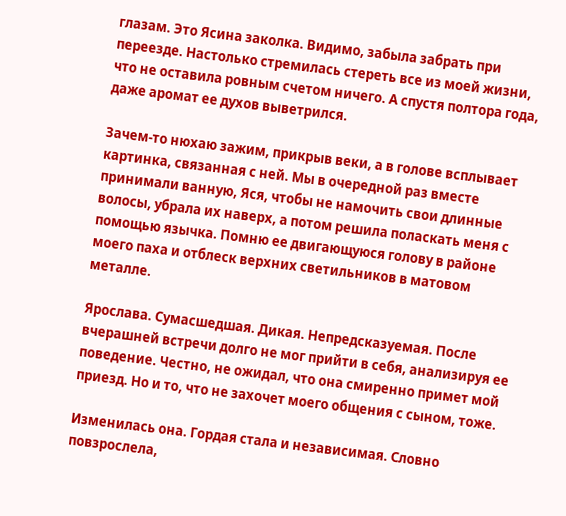глазам. Это Ясина заколка. Видимо, забыла забрать при переезде. Настолько стремилась стереть все из моей жизни, что не оставила ровным счетом ничего. А спустя полтора года, даже аромат ее духов выветрился.

Зачем-то нюхаю зажим, прикрыв веки, а в голове всплывает картинка, связанная с ней. Мы в очередной раз вместе принимали ванную, Яся, чтобы не намочить свои длинные волосы, убрала их наверх, а потом решила поласкать меня с помощью язычка. Помню ее двигающуюся голову в районе моего паха и отблеск верхних светильников в матовом металле.

Ярослава. Сумасшедшая. Дикая. Непредсказуемая. После вчерашней встречи долго не мог прийти в себя, анализируя ее поведение. Честно, не ожидал, что она смиренно примет мой приезд. Но и то, что не захочет моего общения с сыном, тоже.

Изменилась она. Гордая стала и независимая. Словно повзрослела,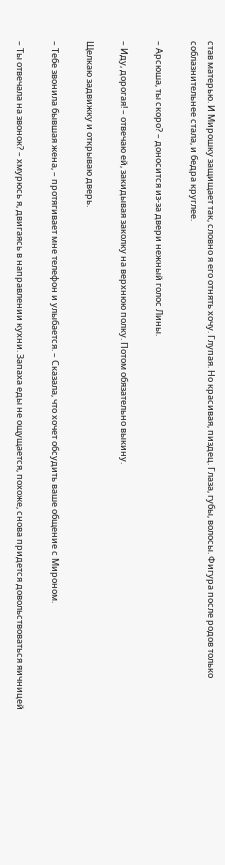став матерью. И Мирошку защищает так, словно я его отнять хочу. Глупая. Но красивая, пиздец. Глаза, губы, волосы. Фигура после родов только соблазнительнее стала, и бедра круглее.

– Арсюша, ты скоро? – доносится из-за двери нежный голос Лины.

– Иду, дорогая! – отвечаю ей, закидывая заколку на верхнюю полку. Потом обязательно выкину.

Щелкаю задвижку и открываю дверь.

– Тебе звонила бывшая жена, – протягивает мне телефон и улыбается. – Сказала, что хочет обсудить ваше общение с Мироном.

– Ты отвечала на звонок? – хмурюсь я, двигаясь в направлении кухни. Запаха еды не ощущается, похоже, снова придется довольствоваться яичницей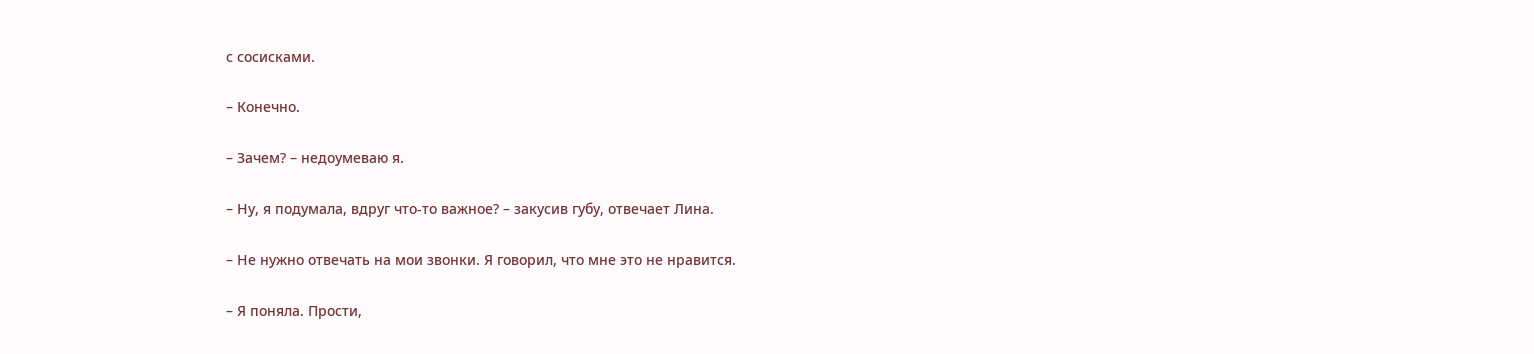с сосисками.

– Конечно.

– Зачем? – недоумеваю я.

– Ну, я подумала, вдруг что-то важное? – закусив губу, отвечает Лина.

– Не нужно отвечать на мои звонки. Я говорил, что мне это не нравится.

– Я поняла. Прости,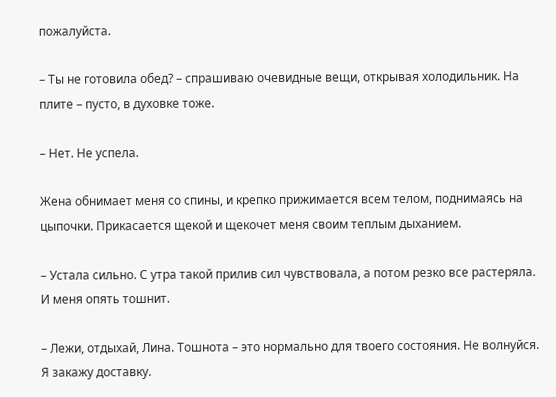пожалуйста.

– Ты не готовила обед? – спрашиваю очевидные вещи, открывая холодильник. На плите – пусто, в духовке тоже.

– Нет. Не успела.

Жена обнимает меня со спины, и крепко прижимается всем телом, поднимаясь на цыпочки. Прикасается щекой и щекочет меня своим теплым дыханием.

– Устала сильно. С утра такой прилив сил чувствовала, а потом резко все растеряла. И меня опять тошнит.

– Лежи, отдыхай, Лина. Тошнота – это нормально для твоего состояния. Не волнуйся. Я закажу доставку.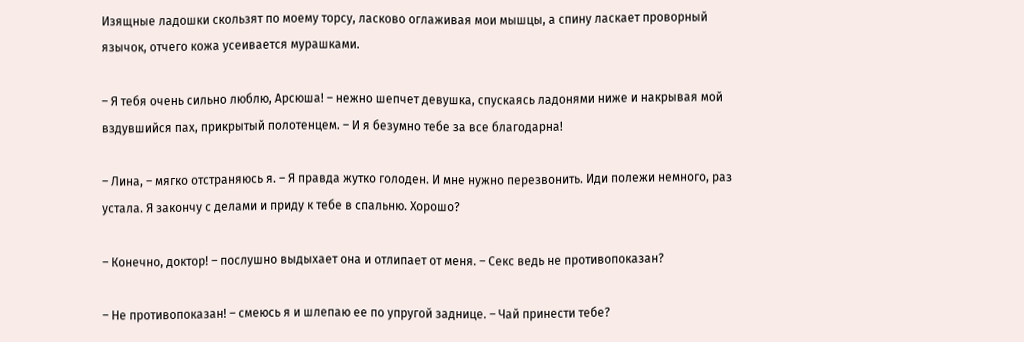Изящные ладошки скользят по моему торсу, ласково оглаживая мои мышцы, а спину ласкает проворный язычок, отчего кожа усеивается мурашками.

– Я тебя очень сильно люблю, Арсюша! – нежно шепчет девушка, спускаясь ладонями ниже и накрывая мой вздувшийся пах, прикрытый полотенцем. – И я безумно тебе за все благодарна!

– Лина, – мягко отстраняюсь я. – Я правда жутко голоден. И мне нужно перезвонить. Иди полежи немного, раз устала. Я закончу с делами и приду к тебе в спальню. Хорошо?

– Конечно, доктор! – послушно выдыхает она и отлипает от меня. – Секс ведь не противопоказан?

– Не противопоказан! – смеюсь я и шлепаю ее по упругой заднице. – Чай принести тебе?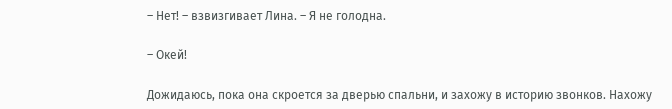– Нет! – взвизгивает Лина. – Я не голодна.

– Окей!

Дожидаюсь, пока она скроется за дверью спальни, и захожу в историю звонков. Нахожу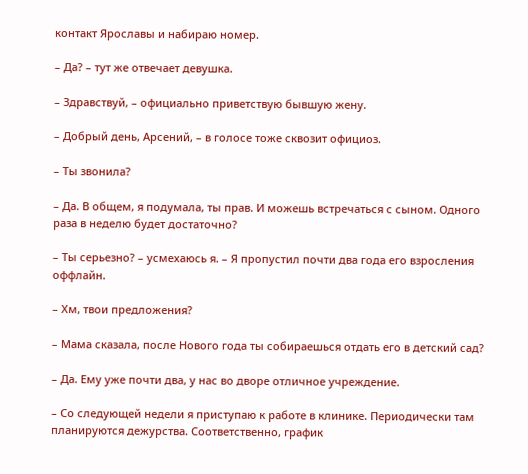контакт Ярославы и набираю номер.

– Да? – тут же отвечает девушка.

– Здравствуй, – официально приветствую бывшую жену.

– Добрый день, Арсений, – в голосе тоже сквозит официоз.

– Ты звонила?

– Да. В общем, я подумала, ты прав. И можешь встречаться с сыном. Одного раза в неделю будет достаточно?

– Ты серьезно? – усмехаюсь я. – Я пропустил почти два года его взросления оффлайн.

– Хм, твои предложения?

– Мама сказала, после Нового года ты собираешься отдать его в детский сад?

– Да. Ему уже почти два, у нас во дворе отличное учреждение.

– Со следующей недели я приступаю к работе в клинике. Периодически там планируются дежурства. Соответственно, график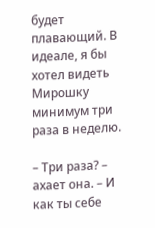будет плавающий. В идеале, я бы хотел видеть Мирошку минимум три раза в неделю.

– Три раза? – ахает она. – И как ты себе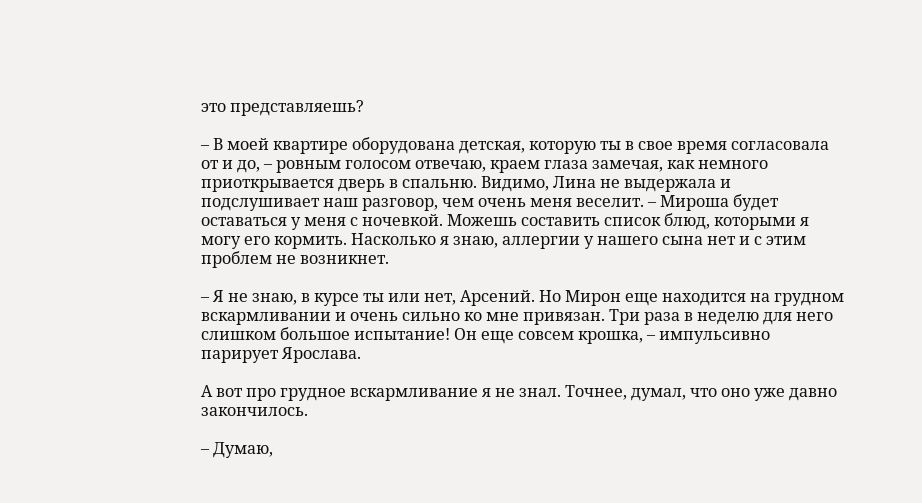это представляешь?

– В моей квартире оборудована детская, которую ты в свое время согласовала от и до, – ровным голосом отвечаю, краем глаза замечая, как немного приоткрывается дверь в спальню. Видимо, Лина не выдержала и подслушивает наш разговор, чем очень меня веселит. – Мироша будет оставаться у меня с ночевкой. Можешь составить список блюд, которыми я могу его кормить. Насколько я знаю, аллергии у нашего сына нет и с этим проблем не возникнет.

– Я не знаю, в курсе ты или нет, Арсений. Но Мирон еще находится на грудном вскармливании и очень сильно ко мне привязан. Три раза в неделю для него слишком большое испытание! Он еще совсем крошка, – импульсивно парирует Ярослава.

А вот про грудное вскармливание я не знал. Точнее, думал, что оно уже давно закончилось.

– Думаю,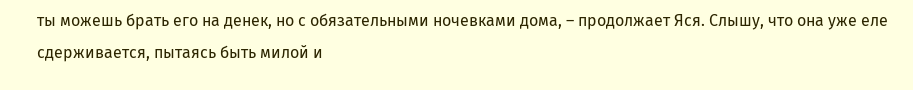ты можешь брать его на денек, но с обязательными ночевками дома, – продолжает Яся. Слышу, что она уже еле сдерживается, пытаясь быть милой и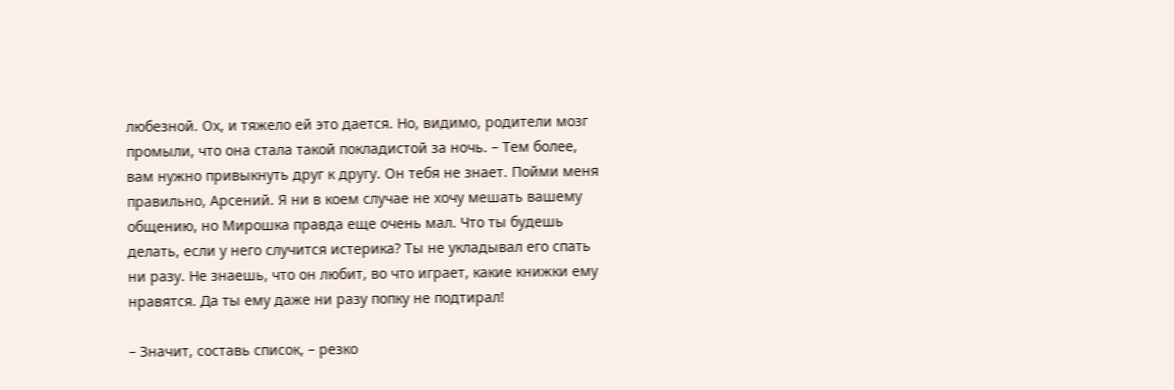любезной. Ох, и тяжело ей это дается. Но, видимо, родители мозг промыли, что она стала такой покладистой за ночь. – Тем более, вам нужно привыкнуть друг к другу. Он тебя не знает. Пойми меня правильно, Арсений. Я ни в коем случае не хочу мешать вашему общению, но Мирошка правда еще очень мал. Что ты будешь делать, если у него случится истерика? Ты не укладывал его спать ни разу. Не знаешь, что он любит, во что играет, какие книжки ему нравятся. Да ты ему даже ни разу попку не подтирал!

– Значит, составь список, – резко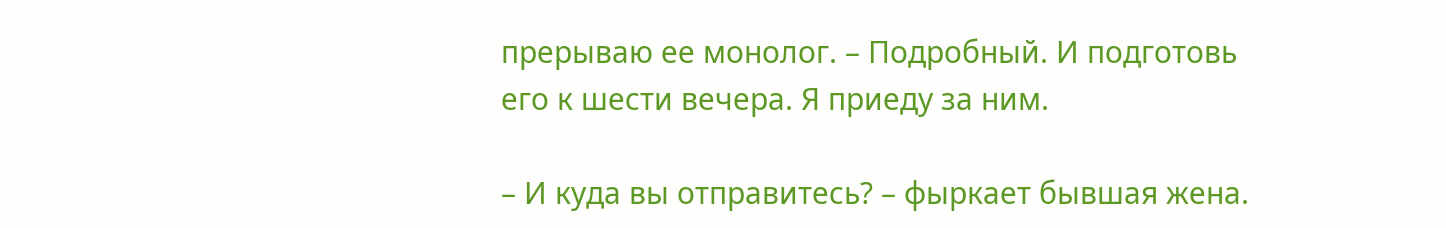прерываю ее монолог. – Подробный. И подготовь его к шести вечера. Я приеду за ним.

– И куда вы отправитесь? – фыркает бывшая жена.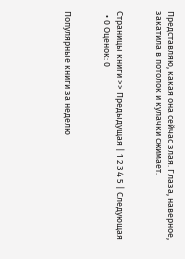Представляю, какая она сейчас злая. Глаза, наверное, закатила в потолок и кулачки сжимает.


Страницы книги >> Предыдущая | 1 2 3 4 5 | Следующая
  • 0 Оценок: 0


Популярные книги за неделю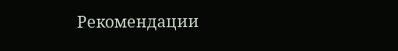Рекомендации